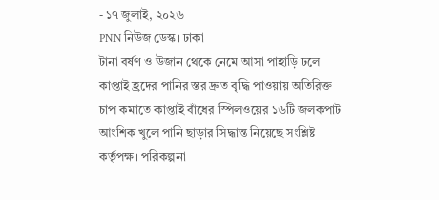- ১৭ জুলাই, ২০২৬
PNN নিউজ ডেস্ক। ঢাকা
টানা বর্ষণ ও উজান থেকে নেমে আসা পাহাড়ি ঢলে কাপ্তাই হ্রদের পানির স্তর দ্রুত বৃদ্ধি পাওয়ায় অতিরিক্ত চাপ কমাতে কাপ্তাই বাঁধের স্পিলওয়ের ১৬টি জলকপাট আংশিক খুলে পানি ছাড়ার সিদ্ধান্ত নিয়েছে সংশ্লিষ্ট কর্তৃপক্ষ। পরিকল্পনা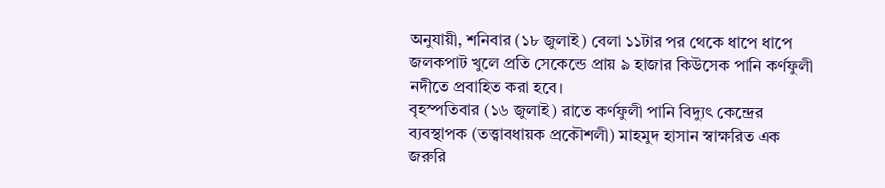অনুযায়ী, শনিবার (১৮ জুলাই) বেলা ১১টার পর থেকে ধাপে ধাপে জলকপাট খুলে প্রতি সেকেন্ডে প্রায় ৯ হাজার কিউসেক পানি কর্ণফুলী নদীতে প্রবাহিত করা হবে।
বৃহস্পতিবার (১৬ জুলাই) রাতে কর্ণফুলী পানি বিদ্যুৎ কেন্দ্রের ব্যবস্থাপক (তত্ত্বাবধায়ক প্রকৌশলী) মাহমুদ হাসান স্বাক্ষরিত এক জরুরি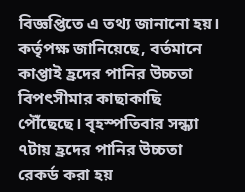বিজ্ঞপ্তিতে এ তথ্য জানানো হয়।
কর্তৃপক্ষ জানিয়েছে, বর্তমানে কাপ্তাই হ্রদের পানির উচ্চতা বিপৎসীমার কাছাকাছি পৌঁছেছে। বৃহস্পতিবার সন্ধ্যা ৭টায় হ্রদের পানির উচ্চতা রেকর্ড করা হয়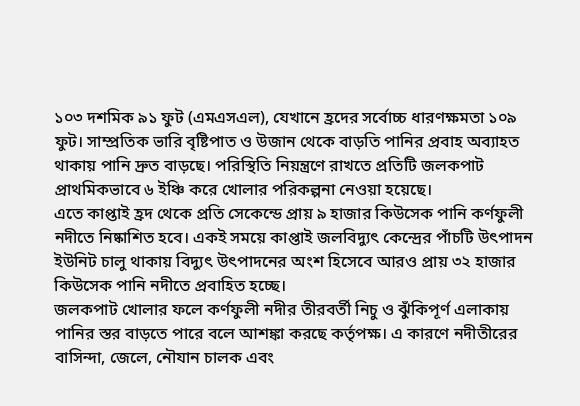১০৩ দশমিক ৯১ ফুট (এমএসএল), যেখানে হ্রদের সর্বোচ্চ ধারণক্ষমতা ১০৯ ফুট। সাম্প্রতিক ভারি বৃষ্টিপাত ও উজান থেকে বাড়তি পানির প্রবাহ অব্যাহত থাকায় পানি দ্রুত বাড়ছে। পরিস্থিতি নিয়ন্ত্রণে রাখতে প্রতিটি জলকপাট প্রাথমিকভাবে ৬ ইঞ্চি করে খোলার পরিকল্পনা নেওয়া হয়েছে।
এতে কাপ্তাই হ্রদ থেকে প্রতি সেকেন্ডে প্রায় ৯ হাজার কিউসেক পানি কর্ণফুলী নদীতে নিষ্কাশিত হবে। একই সময়ে কাপ্তাই জলবিদ্যুৎ কেন্দ্রের পাঁচটি উৎপাদন ইউনিট চালু থাকায় বিদ্যুৎ উৎপাদনের অংশ হিসেবে আরও প্রায় ৩২ হাজার কিউসেক পানি নদীতে প্রবাহিত হচ্ছে।
জলকপাট খোলার ফলে কর্ণফুলী নদীর তীরবর্তী নিচু ও ঝুঁকিপূর্ণ এলাকায় পানির স্তর বাড়তে পারে বলে আশঙ্কা করছে কর্তৃপক্ষ। এ কারণে নদীতীরের বাসিন্দা, জেলে, নৌযান চালক এবং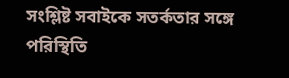সংশ্লিষ্ট সবাইকে সতর্কতার সঙ্গে পরিস্থিতি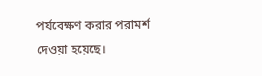পর্যবেক্ষণ করার পরামর্শ দেওয়া হয়েছে।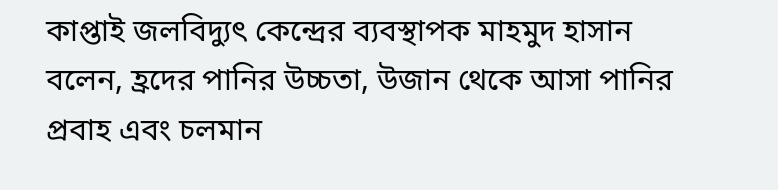কাপ্তাই জলবিদ্যুৎ কেন্দ্রের ব্যবস্থাপক মাহমুদ হাসান বলেন, হ্রদের পানির উচ্চতা, উজান থেকে আসা পানির প্রবাহ এবং চলমান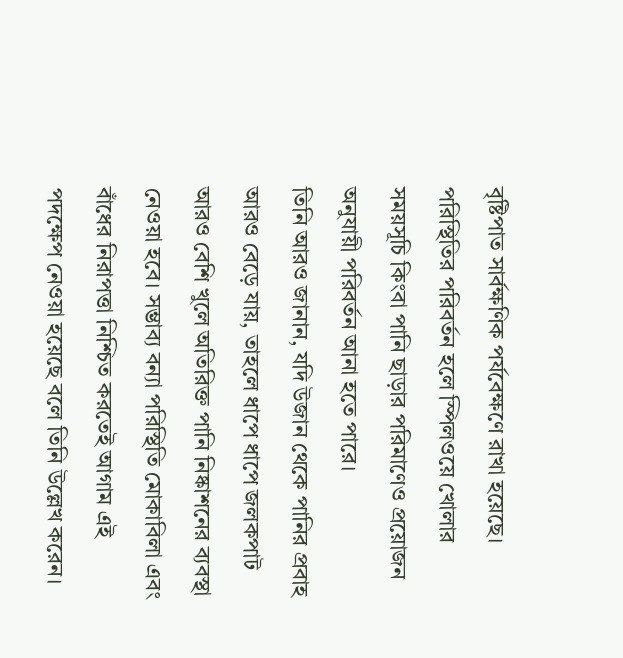বৃষ্টিপাত সার্বক্ষণিক পর্যবেক্ষণে রাখা হয়েছে। পরিস্থিতির পরিবর্তন হলে স্পিলওয়ে খোলার সময়সূচি কিংবা পানি ছাড়ার পরিমাণেও প্রয়োজন অনুযায়ী পরিবর্তন আনা হতে পারে।
তিনি আরও জানান, যদি উজান থেকে পানির প্রবাহ আরও বেড়ে যায়, তাহলে ধাপে ধাপে জলকপাট আরও বেশি খুলে অতিরিক্ত পানি নিষ্কাশনের ব্যবস্থা নেওয়া হবে। সম্ভাব্য বন্যা পরিস্থিতি মোকাবিলা এবং বাঁধের নিরাপত্তা নিশ্চিত করতেই আগাম এই পদক্ষেপ নেওয়া হয়েছে বলে তিনি উল্লেখ করেন।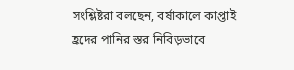সংশ্লিষ্টরা বলছেন, বর্ষাকালে কাপ্তাই হ্রদের পানির স্তর নিবিড়ভাবে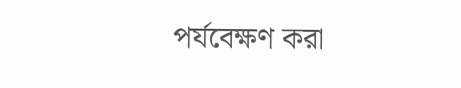পর্যবেক্ষণ করা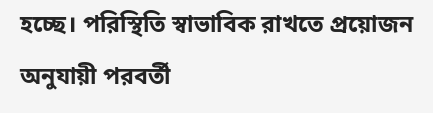হচ্ছে। পরিস্থিতি স্বাভাবিক রাখতে প্রয়োজন অনুযায়ী পরবর্তী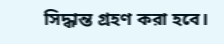সিদ্ধান্ত গ্রহণ করা হবে।